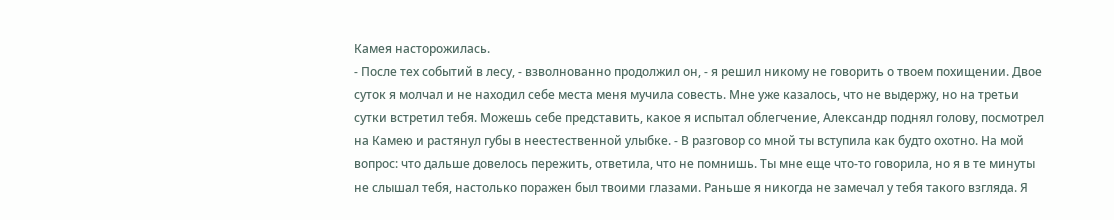Камея насторожилась.
- После тех событий в лесу, - взволнованно продолжил он, - я решил никому не говорить о твоем похищении. Двое суток я молчал и не находил себе места меня мучила совесть. Мне уже казалось, что не выдержу, но на третьи сутки встретил тебя. Можешь себе представить, какое я испытал облегчение, Александр поднял голову, посмотрел на Камею и растянул губы в неестественной улыбке. - В разговор со мной ты вступила как будто охотно. На мой вопрос: что дальше довелось пережить, ответила, что не помнишь. Ты мне еще что-то говорила, но я в те минуты не слышал тебя, настолько поражен был твоими глазами. Раньше я никогда не замечал у тебя такого взгляда. Я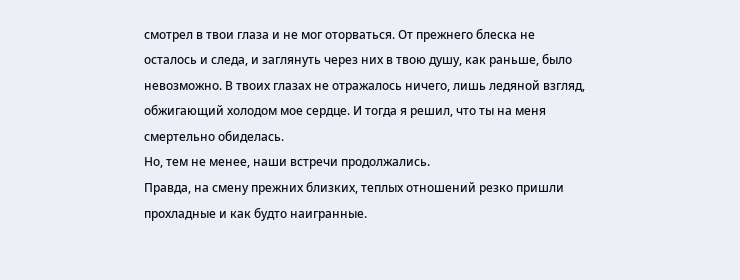смотрел в твои глаза и не мог оторваться. От прежнего блеска не осталось и следа, и заглянуть через них в твою душу, как раньше, было невозможно. В твоих глазах не отражалось ничего, лишь ледяной взгляд, обжигающий холодом мое сердце. И тогда я решил, что ты на меня смертельно обиделась.
Но, тем не менее, наши встречи продолжались.
Правда, на смену прежних близких, теплых отношений резко пришли прохладные и как будто наигранные.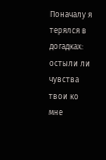Поначалу я терялся в догадках: остыли ли чувства твои ко мне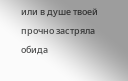или в душе твоей прочно застряла обида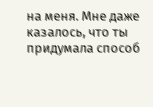на меня. Мне даже казалось, что ты придумала способ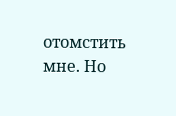отомстить мне. Но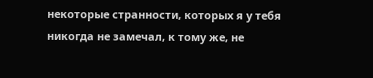некоторые странности, которых я у тебя никогда не замечал, к тому же, не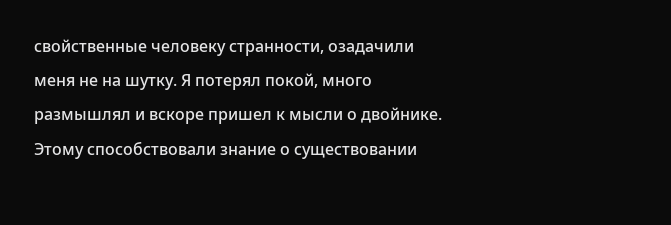свойственные человеку странности, озадачили меня не на шутку. Я потерял покой, много размышлял и вскоре пришел к мысли о двойнике. Этому способствовали знание о существовании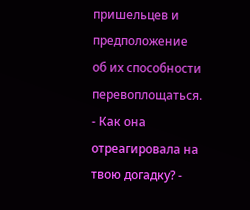пришельцев и предположение об их способности перевоплощаться.
- Как она отреагировала на твою догадку? -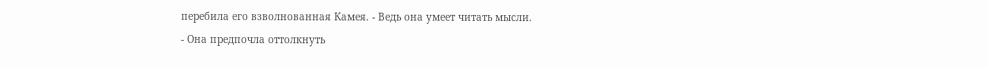перебила его взволнованная Камея. - Ведь она умеет читать мысли.
- Она предпочла оттолкнуть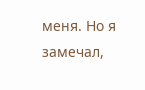меня. Но я замечал,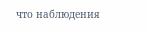что наблюдения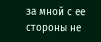за мной с ее стороны не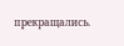прекращались.